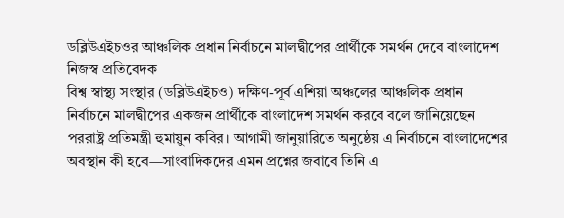ডব্লিউএইচওর আঞ্চলিক প্রধান নির্বাচনে মালদ্বীপের প্রার্থীকে সমর্থন দেবে বাংলাদেশ
নিজস্ব প্রতিবেদক
বিশ্ব স্বাস্থ্য সংস্থার (ডব্লিউএইচও) দক্ষিণ-পূর্ব এশিয়া অঞ্চলের আঞ্চলিক প্রধান নির্বাচনে মালদ্বীপের একজন প্রার্থীকে বাংলাদেশ সমর্থন করবে বলে জানিয়েছেন পররাষ্ট্র প্রতিমন্ত্রী হুমায়ুন কবির। আগামী জানুয়ারিতে অনুষ্ঠেয় এ নির্বাচনে বাংলাদেশের অবস্থান কী হবে—সাংবাদিকদের এমন প্রশ্নের জবাবে তিনি এ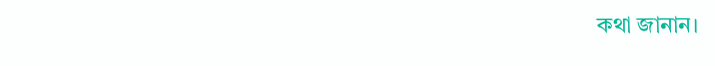কথা জানান।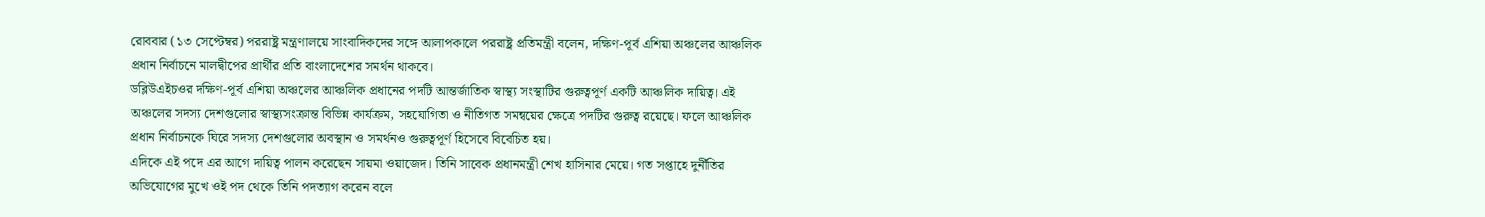রোববার (১৩ সেপ্টেম্বর) পররাষ্ট্র মন্ত্রণালয়ে সাংবাদিকদের সঙ্গে আলাপকালে পররাষ্ট্র প্রতিমন্ত্রী বলেন, দক্ষিণ-পূর্ব এশিয়া অঞ্চলের আঞ্চলিক প্রধান নির্বাচনে মালদ্বীপের প্রার্থীর প্রতি বাংলাদেশের সমর্থন থাকবে।
ডব্লিউএইচওর দক্ষিণ-পূর্ব এশিয়া অঞ্চলের আঞ্চলিক প্রধানের পদটি আন্তর্জাতিক স্বাস্থ্য সংস্থাটির গুরুত্বপূর্ণ একটি আঞ্চলিক দায়িত্ব। এই অঞ্চলের সদস্য দেশগুলোর স্বাস্থ্যসংক্রান্ত বিভিন্ন কার্যক্রম, সহযোগিতা ও নীতিগত সমন্বয়ের ক্ষেত্রে পদটির গুরুত্ব রয়েছে। ফলে আঞ্চলিক প্রধান নির্বাচনকে ঘিরে সদস্য দেশগুলোর অবস্থান ও সমর্থনও গুরুত্বপূর্ণ হিসেবে বিবেচিত হয়।
এদিকে এই পদে এর আগে দায়িত্ব পালন করেছেন সায়মা ওয়াজেদ। তিনি সাবেক প্রধানমন্ত্রী শেখ হাসিনার মেয়ে। গত সপ্তাহে দুর্নীতির অভিযোগের মুখে ওই পদ থেকে তিনি পদত্যাগ করেন বলে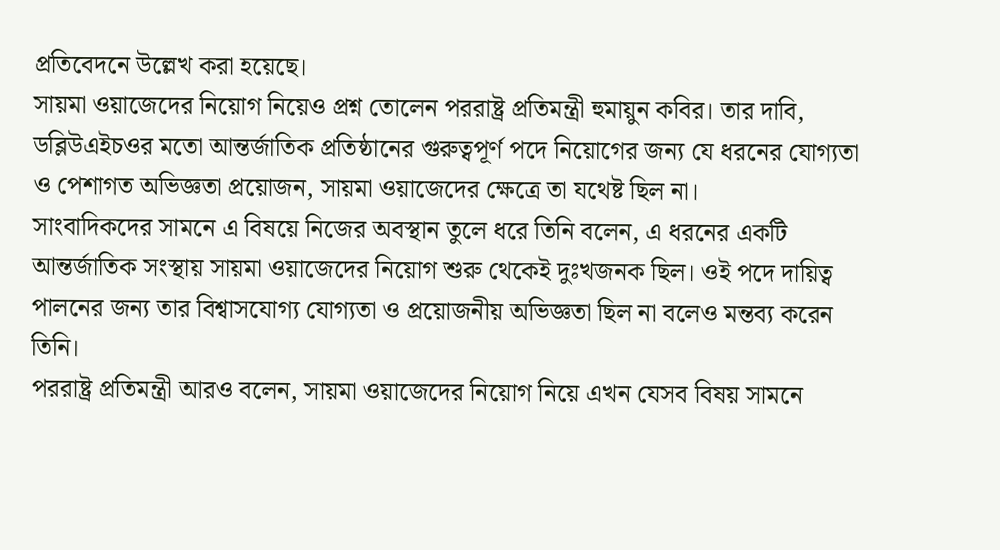প্রতিবেদনে উল্লেখ করা হয়েছে।
সায়মা ওয়াজেদের নিয়োগ নিয়েও প্রশ্ন তোলেন পররাষ্ট্র প্রতিমন্ত্রী হুমায়ুন কবির। তার দাবি, ডব্লিউএইচওর মতো আন্তর্জাতিক প্রতিষ্ঠানের গুরুত্বপূর্ণ পদে নিয়োগের জন্য যে ধরনের যোগ্যতা ও পেশাগত অভিজ্ঞতা প্রয়োজন, সায়মা ওয়াজেদের ক্ষেত্রে তা যথেষ্ট ছিল না।
সাংবাদিকদের সামনে এ বিষয়ে নিজের অবস্থান তুলে ধরে তিনি বলেন, এ ধরনের একটি আন্তর্জাতিক সংস্থায় সায়মা ওয়াজেদের নিয়োগ শুরু থেকেই দুঃখজনক ছিল। ওই পদে দায়িত্ব পালনের জন্য তার বিশ্বাসযোগ্য যোগ্যতা ও প্রয়োজনীয় অভিজ্ঞতা ছিল না বলেও মন্তব্য করেন তিনি।
পররাষ্ট্র প্রতিমন্ত্রী আরও বলেন, সায়মা ওয়াজেদের নিয়োগ নিয়ে এখন যেসব বিষয় সামনে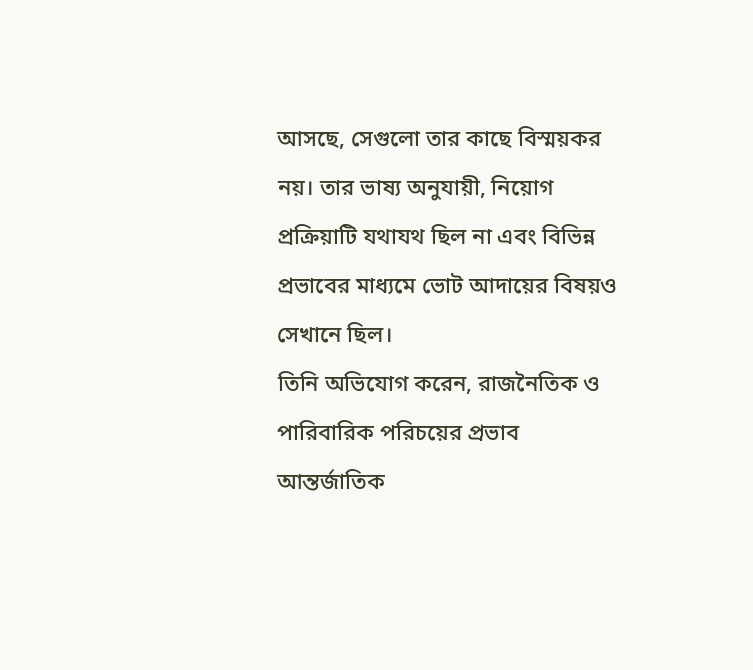আসছে, সেগুলো তার কাছে বিস্ময়কর নয়। তার ভাষ্য অনুযায়ী, নিয়োগ প্রক্রিয়াটি যথাযথ ছিল না এবং বিভিন্ন প্রভাবের মাধ্যমে ভোট আদায়ের বিষয়ও সেখানে ছিল।
তিনি অভিযোগ করেন, রাজনৈতিক ও পারিবারিক পরিচয়ের প্রভাব আন্তর্জাতিক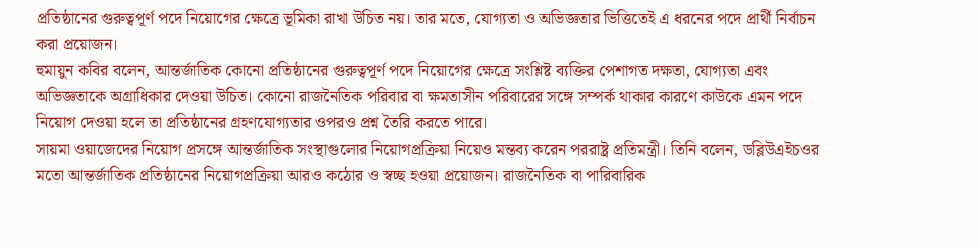প্রতিষ্ঠানের গুরুত্বপূর্ণ পদে নিয়োগের ক্ষেত্রে ভূমিকা রাখা উচিত নয়। তার মতে, যোগ্যতা ও অভিজ্ঞতার ভিত্তিতেই এ ধরনের পদে প্রার্থী নির্বাচন করা প্রয়োজন।
হুমায়ুন কবির বলেন, আন্তর্জাতিক কোনো প্রতিষ্ঠানের গুরুত্বপূর্ণ পদে নিয়োগের ক্ষেত্রে সংশ্লিষ্ট ব্যক্তির পেশাগত দক্ষতা, যোগ্যতা এবং অভিজ্ঞতাকে অগ্রাধিকার দেওয়া উচিত। কোনো রাজনৈতিক পরিবার বা ক্ষমতাসীন পরিবারের সঙ্গে সম্পর্ক থাকার কারণে কাউকে এমন পদে নিয়োগ দেওয়া হলে তা প্রতিষ্ঠানের গ্রহণযোগ্যতার ওপরও প্রশ্ন তৈরি করতে পারে।
সায়মা ওয়াজেদের নিয়োগ প্রসঙ্গে আন্তর্জাতিক সংস্থাগুলোর নিয়োগপ্রক্রিয়া নিয়েও মন্তব্য করেন পররাষ্ট্র প্রতিমন্ত্রী। তিনি বলেন, ডব্লিউএইচওর মতো আন্তর্জাতিক প্রতিষ্ঠানের নিয়োগপ্রক্রিয়া আরও কঠোর ও স্বচ্ছ হওয়া প্রয়োজন। রাজনৈতিক বা পারিবারিক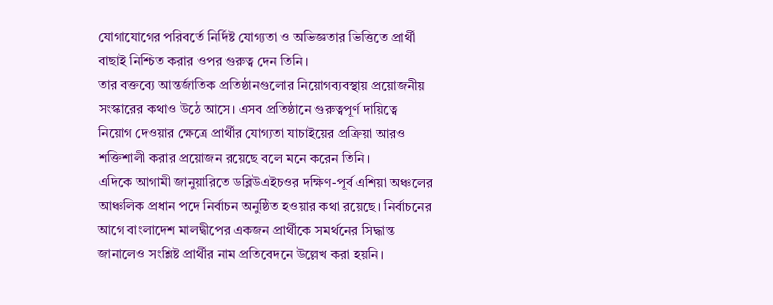যোগাযোগের পরিবর্তে নির্দিষ্ট যোগ্যতা ও অভিজ্ঞতার ভিত্তিতে প্রার্থী বাছাই নিশ্চিত করার ওপর গুরুত্ব দেন তিনি।
তার বক্তব্যে আন্তর্জাতিক প্রতিষ্ঠানগুলোর নিয়োগব্যবস্থায় প্রয়োজনীয় সংস্কারের কথাও উঠে আসে। এসব প্রতিষ্ঠানে গুরুত্বপূর্ণ দায়িত্বে নিয়োগ দেওয়ার ক্ষেত্রে প্রার্থীর যোগ্যতা যাচাইয়ের প্রক্রিয়া আরও শক্তিশালী করার প্রয়োজন রয়েছে বলে মনে করেন তিনি।
এদিকে আগামী জানুয়ারিতে ডব্লিউএইচওর দক্ষিণ-পূর্ব এশিয়া অঞ্চলের আঞ্চলিক প্রধান পদে নির্বাচন অনুষ্ঠিত হওয়ার কথা রয়েছে। নির্বাচনের আগে বাংলাদেশ মালদ্বীপের একজন প্রার্থীকে সমর্থনের সিদ্ধান্ত জানালেও সংশ্লিষ্ট প্রার্থীর নাম প্রতিবেদনে উল্লেখ করা হয়নি।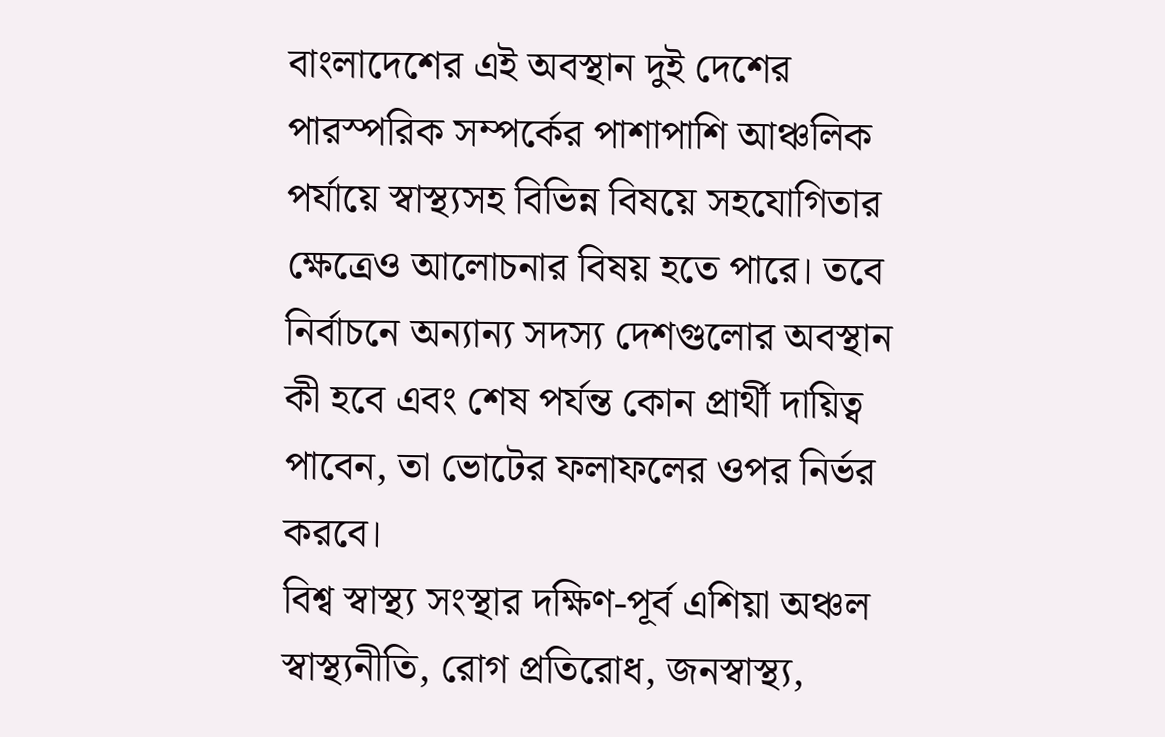বাংলাদেশের এই অবস্থান দুই দেশের পারস্পরিক সম্পর্কের পাশাপাশি আঞ্চলিক পর্যায়ে স্বাস্থ্যসহ বিভিন্ন বিষয়ে সহযোগিতার ক্ষেত্রেও আলোচনার বিষয় হতে পারে। তবে নির্বাচনে অন্যান্য সদস্য দেশগুলোর অবস্থান কী হবে এবং শেষ পর্যন্ত কোন প্রার্থী দায়িত্ব পাবেন, তা ভোটের ফলাফলের ওপর নির্ভর করবে।
বিশ্ব স্বাস্থ্য সংস্থার দক্ষিণ-পূর্ব এশিয়া অঞ্চল স্বাস্থ্যনীতি, রোগ প্রতিরোধ, জনস্বাস্থ্য,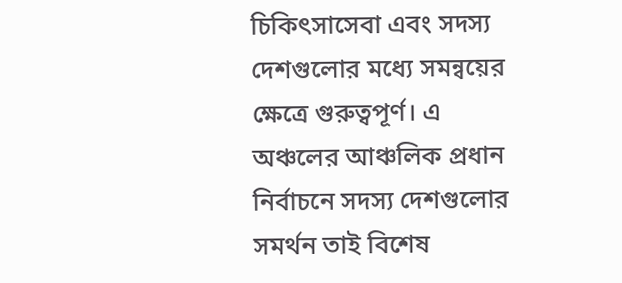চিকিৎসাসেবা এবং সদস্য দেশগুলোর মধ্যে সমন্বয়ের ক্ষেত্রে গুরুত্বপূর্ণ। এ অঞ্চলের আঞ্চলিক প্রধান নির্বাচনে সদস্য দেশগুলোর সমর্থন তাই বিশেষ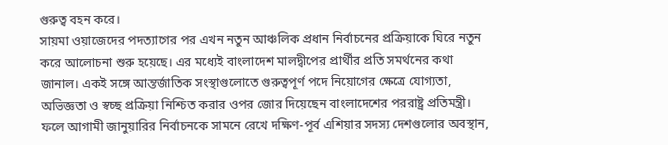গুরুত্ব বহন করে।
সায়মা ওয়াজেদের পদত্যাগের পর এখন নতুন আঞ্চলিক প্রধান নির্বাচনের প্রক্রিয়াকে ঘিরে নতুন করে আলোচনা শুরু হয়েছে। এর মধ্যেই বাংলাদেশ মালদ্বীপের প্রার্থীর প্রতি সমর্থনের কথা জানাল। একই সঙ্গে আন্তর্জাতিক সংস্থাগুলোতে গুরুত্বপূর্ণ পদে নিয়োগের ক্ষেত্রে যোগ্যতা, অভিজ্ঞতা ও স্বচ্ছ প্রক্রিয়া নিশ্চিত করার ওপর জোর দিয়েছেন বাংলাদেশের পররাষ্ট্র প্রতিমন্ত্রী।
ফলে আগামী জানুয়ারির নির্বাচনকে সামনে রেখে দক্ষিণ-পূর্ব এশিয়ার সদস্য দেশগুলোর অবস্থান,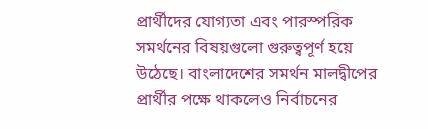প্রার্থীদের যোগ্যতা এবং পারস্পরিক সমর্থনের বিষয়গুলো গুরুত্বপূর্ণ হয়ে উঠেছে। বাংলাদেশের সমর্থন মালদ্বীপের প্রার্থীর পক্ষে থাকলেও নির্বাচনের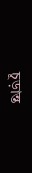চূড়ান্ত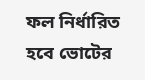ফল নির্ধারিত হবে ভোটের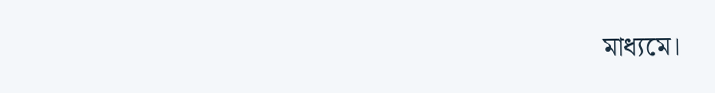মাধ্যমে।